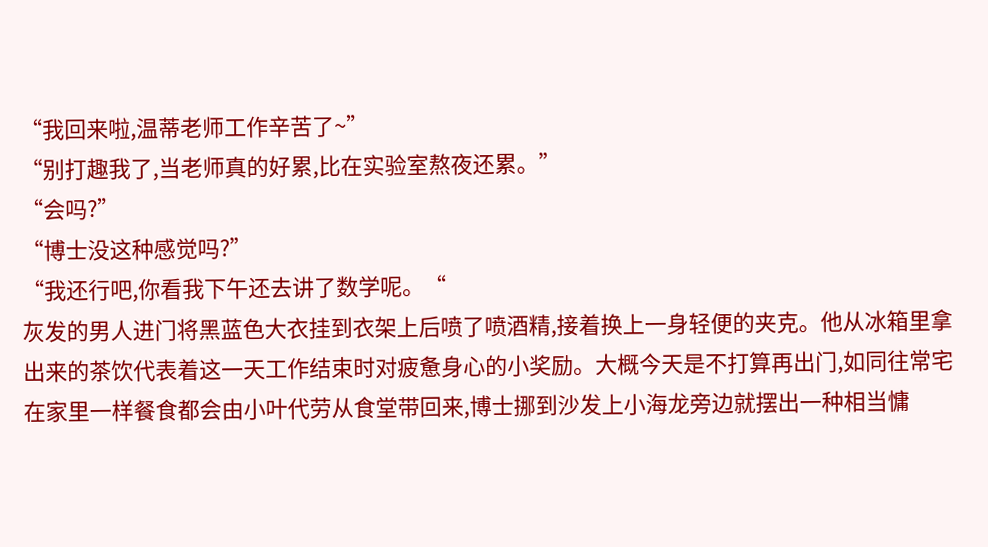“我回来啦,温蒂老师工作辛苦了~”
“别打趣我了,当老师真的好累,比在实验室熬夜还累。”
“会吗?”
“博士没这种感觉吗?”
“我还行吧,你看我下午还去讲了数学呢。“
灰发的男人进门将黑蓝色大衣挂到衣架上后喷了喷酒精,接着换上一身轻便的夹克。他从冰箱里拿出来的茶饮代表着这一天工作结束时对疲惫身心的小奖励。大概今天是不打算再出门,如同往常宅在家里一样餐食都会由小叶代劳从食堂带回来,博士挪到沙发上小海龙旁边就摆出一种相当慵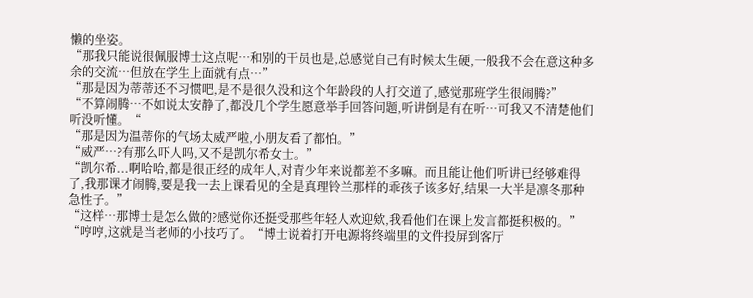懒的坐姿。
“那我只能说很佩服博士这点呢…和别的干员也是,总感觉自己有时候太生硬,一般我不会在意这种多余的交流…但放在学生上面就有点…”
“那是因为蒂蒂还不习惯吧,是不是很久没和这个年龄段的人打交道了,感觉那班学生很闹腾?”
“不算闹腾…不如说太安静了,都没几个学生愿意举手回答问题,听讲倒是有在听…可我又不清楚他们听没听懂。“
“那是因为温蒂你的气场太威严啦,小朋友看了都怕。”
“威严…?有那么吓人吗,又不是凯尔希女士。”
“凯尔希...啊哈哈,都是很正经的成年人,对青少年来说都差不多嘛。而且能让他们听讲已经够难得了,我那课才闹腾,要是我一去上课看见的全是真理铃兰那样的乖孩子该多好,结果一大半是凛冬那种急性子。”
“这样…那博士是怎么做的?感觉你还挺受那些年轻人欢迎欸,我看他们在课上发言都挺积极的。”
“哼哼,这就是当老师的小技巧了。“博士说着打开电源将终端里的文件投屏到客厅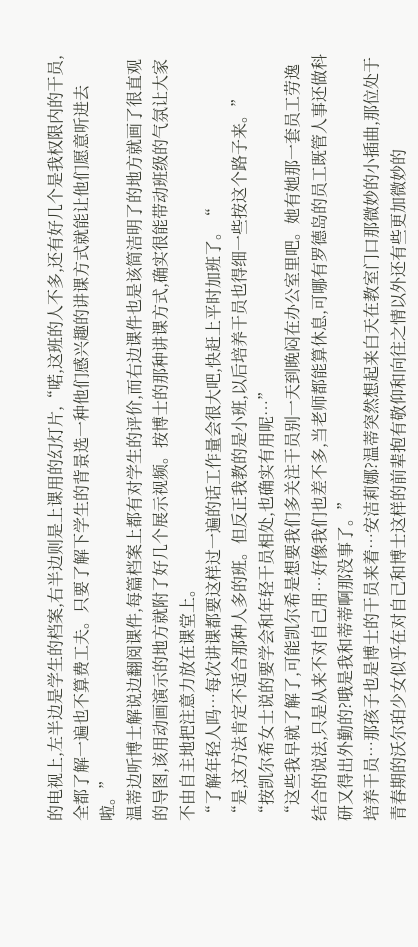的电视上,左半边是学生的档案,右半边则是上课用的幻灯片,“喏,这班的人不多,还有好几个是我权限内的干员,全都了解一遍也不算费工夫。只要了解下学生的背景选一种他们感兴趣的讲课方式就能让他们愿意听进去啦。”
温蒂边听博士解说边翻阅课件,每篇档案上都有对学生的评价,而右边课件也是该简洁明了的地方就画了很直观的导图,该用动画演示的地方就附了好几个展示视频。按博士的那种讲课方式,确实很能带动班级的气氛让大家不由自主地把注意力放在课堂上。
“了解年轻人吗…每次讲课都要这样过一遍的话工作量会很大吧,快赶上平时加班了。“
“是,这方法肯定不适合那种人多的班。但反正我教的是小班,以后培养干员也得细一些按这个路子来。”
“按凯尔希女士说的要学会和年轻干员相处,也确实有用呢…”
“这些我早就了解了,可能凯尔希是想要我们多关注干员别一天到晚闷在办公室里吧。她有她那一套员工劳逸结合的说法,只是从来不对自己用…好像我们也差不多,当老师都能算休息,可哪有罗德岛的员工既管人事还做科研又得出外勤的?哦是我和蒂蒂啊那没事了。”
培养干员…那孩子也是博士的干员来着…安洁莉娜?温蒂突然想起来白天在教室门口那微妙的小插曲,那位处于青春期的沃尔珀少女似乎在对自己和博士这样的前辈抱有敬仰和向往之情以外还有些更加微妙的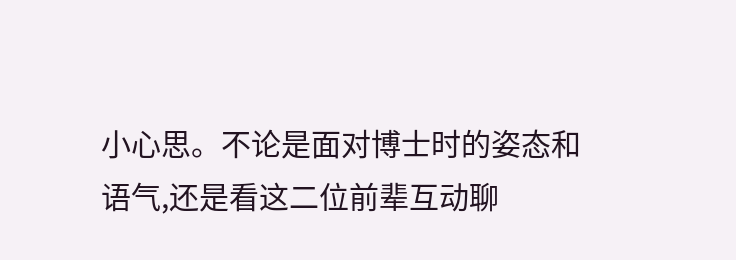小心思。不论是面对博士时的姿态和语气,还是看这二位前辈互动聊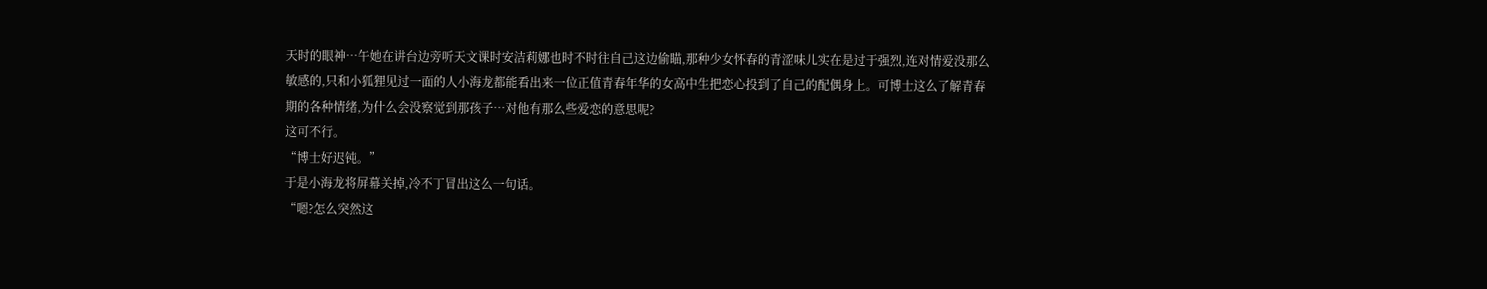天时的眼神…午她在讲台边旁听天文课时安洁莉娜也时不时往自己这边偷瞄,那种少女怀春的青涩味儿实在是过于强烈,连对情爱没那么敏感的,只和小狐狸见过一面的人小海龙都能看出来一位正值青春年华的女高中生把恋心投到了自己的配偶身上。可博士这么了解青春期的各种情绪,为什么会没察觉到那孩子…对他有那么些爱恋的意思呢?
这可不行。
“博士好迟钝。”
于是小海龙将屏幕关掉,冷不丁冒出这么一句话。
“嗯?怎么突然这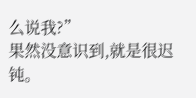么说我?”
果然没意识到,就是很迟钝。